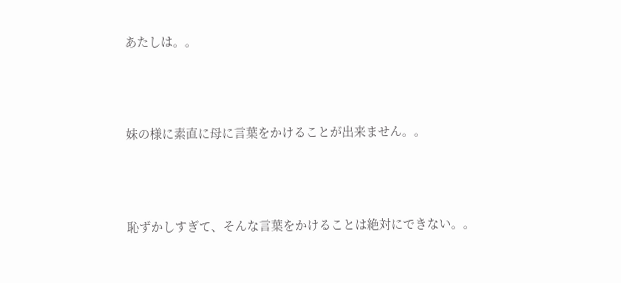あたしは。。



妹の様に素直に母に言葉をかけることが出来ません。。



恥ずかしすぎて、そんな言葉をかけることは絶対にできない。。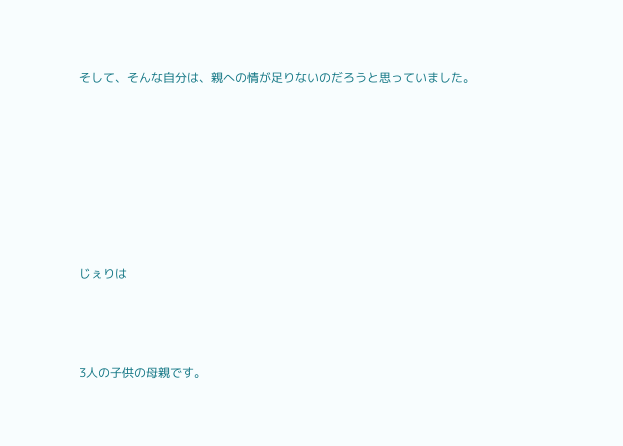そして、そんな自分は、親への情が足りないのだろうと思っていました。







じぇりは



3人の子供の母親です。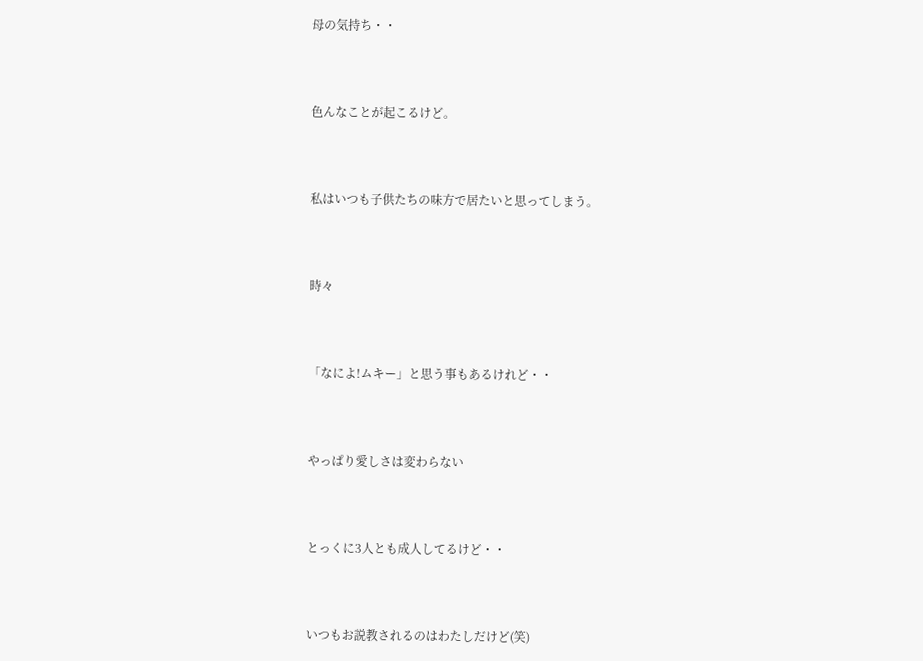母の気持ち・・



色んなことが起こるけど。



私はいつも子供たちの味方で居たいと思ってしまう。



時々



「なによ!ムキー」と思う事もあるけれど・・



やっぱり愛しさは変わらない



とっくに3人とも成人してるけど・・



いつもお説教されるのはわたしだけど(笑)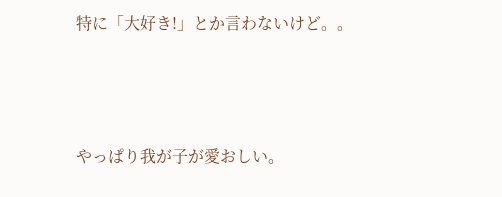特に「大好き!」とか言わないけど。。



やっぱり我が子が愛おしい。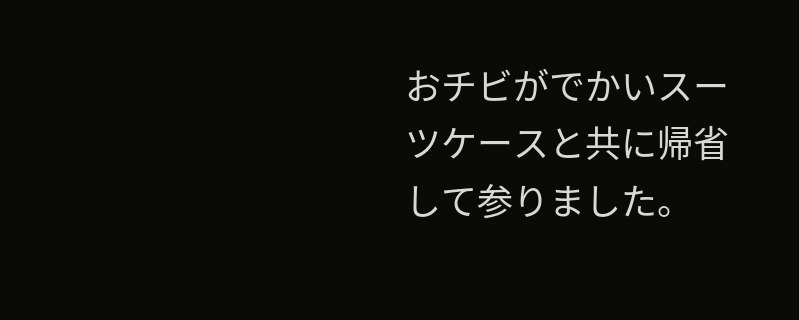おチビがでかいスーツケースと共に帰省して参りました。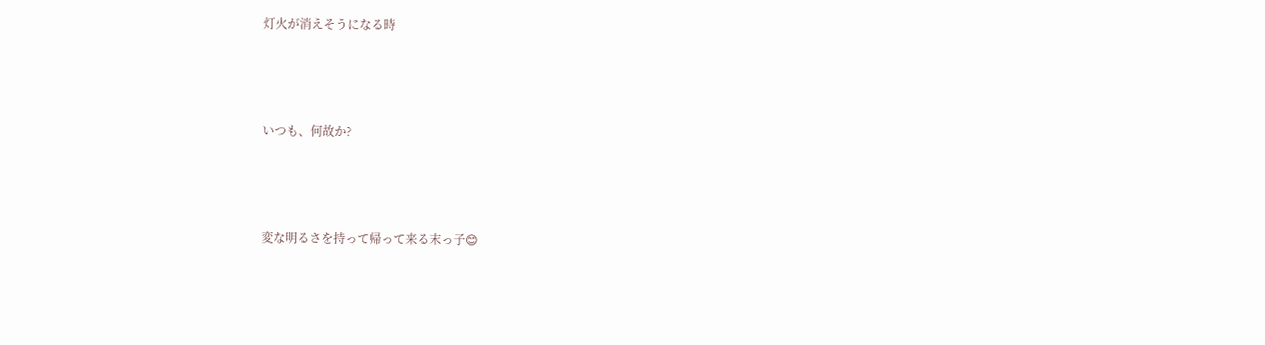灯火が消えそうになる時



いつも、何故か?



変な明るさを持って帰って来る末っ子😊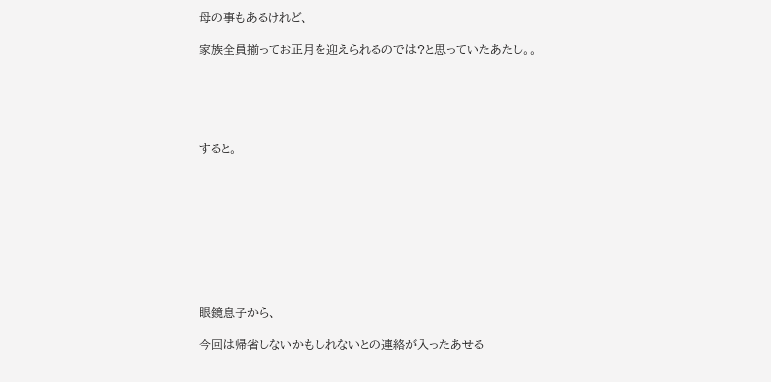母の事もあるけれど、

家族全員揃ってお正月を迎えられるのでは?と思っていたあたし。。





すると。









眼鏡息子から、

今回は帰省しないかもしれないとの連絡が入ったあせる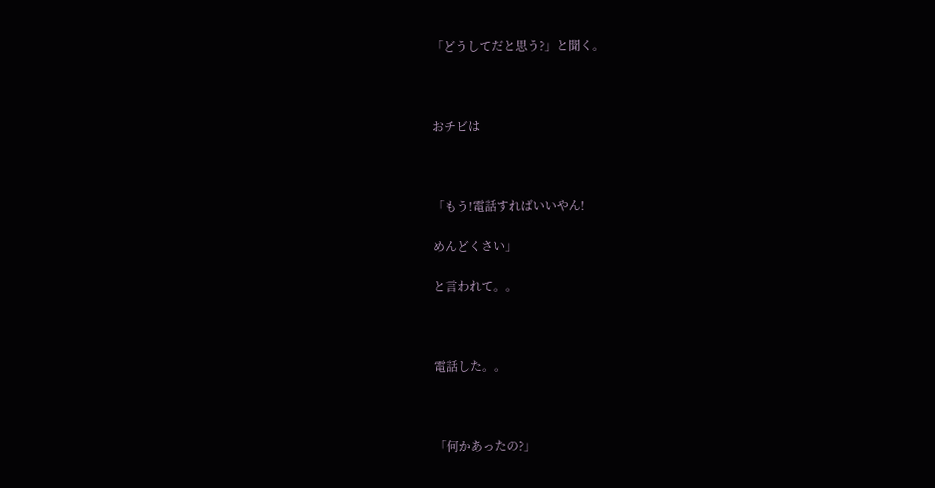「どうしてだと思う?」と聞く。



おチビは



「もう!電話すればいいやん!

めんどくさい」

と言われて。。



電話した。。



「何かあったの?」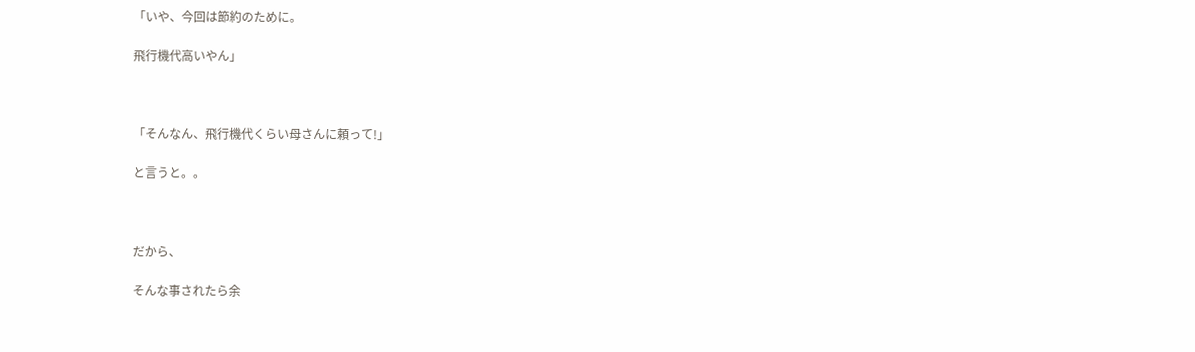「いや、今回は節約のために。

飛行機代高いやん」



「そんなん、飛行機代くらい母さんに頼って!」

と言うと。。



だから、

そんな事されたら余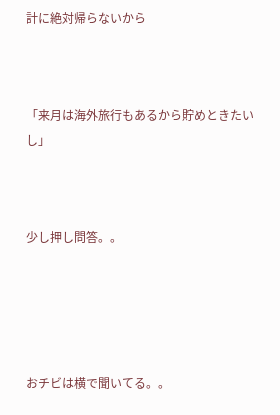計に絶対帰らないから



「来月は海外旅行もあるから貯めときたいし」



少し押し問答。。





おチビは横で聞いてる。。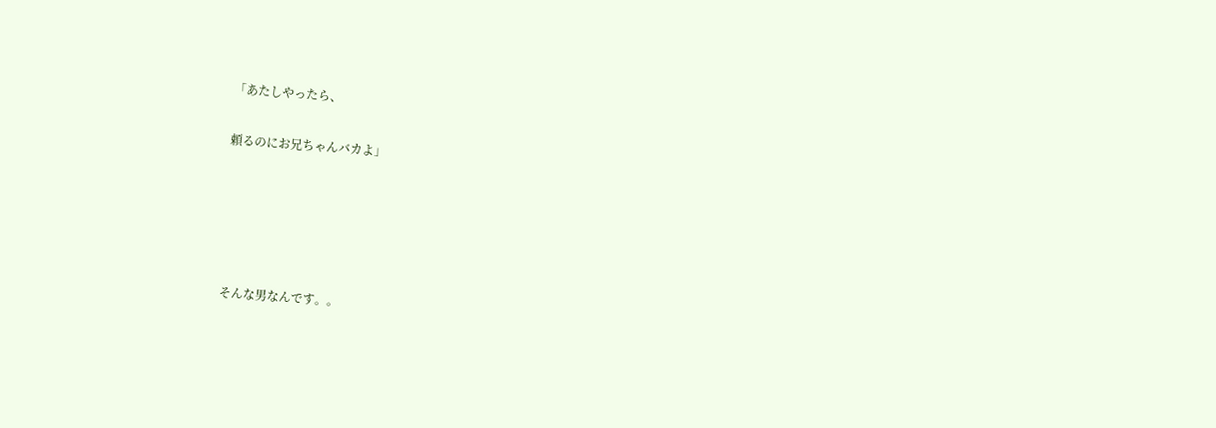「あたしやったら、

頼るのにお兄ちゃんバカよ」





そんな男なんです。。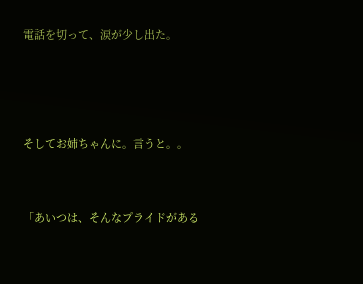電話を切って、涙が少し出た。





そしてお姉ちゃんに。言うと。。



「あいつは、そんなプライドがある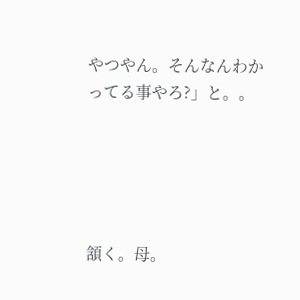やつやん。そんなんわかってる事やろ?」と。。





頷く。母。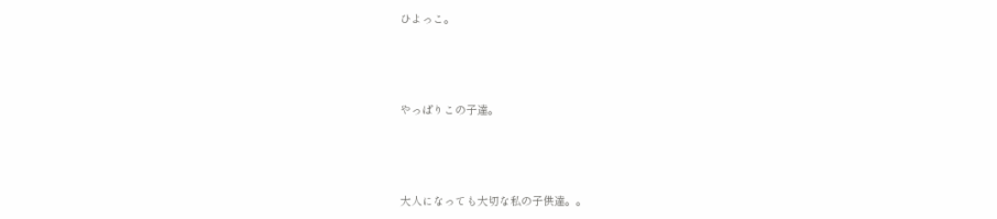ひよっこ。



やっぱりこの子達。



大人になっても大切な私の子供達。。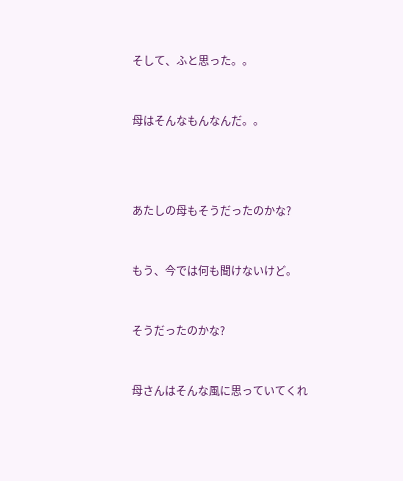そして、ふと思った。。



母はそんなもんなんだ。。





あたしの母もそうだったのかな?



もう、今では何も聞けないけど。



そうだったのかな?



母さんはそんな風に思っていてくれ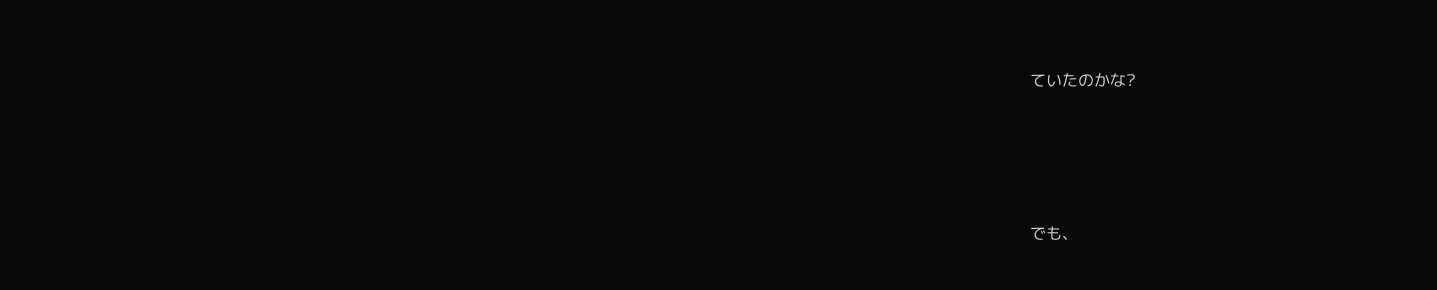ていたのかな?





でも、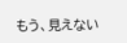もう、見えない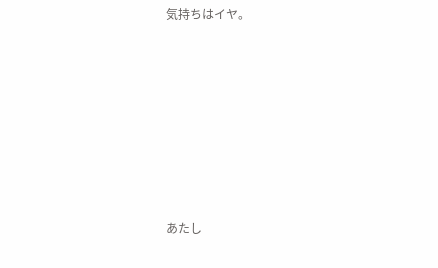気持ちはイヤ。







あたし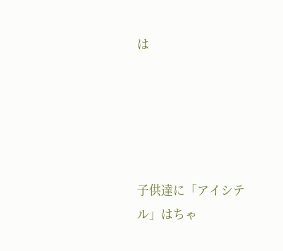は





子供達に「アイシテル」はちゃ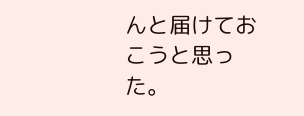んと届けておこうと思った。